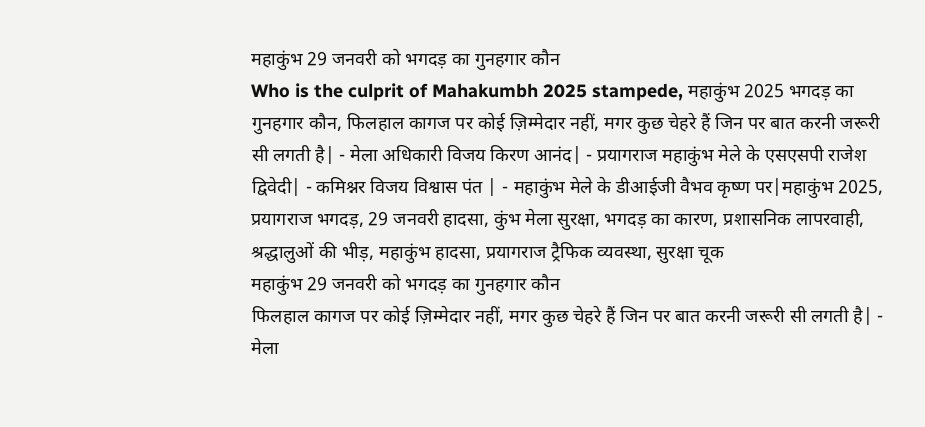महाकुंभ 29 जनवरी को भगदड़ का गुनहगार कौन
Who is the culprit of Mahakumbh 2025 stampede, महाकुंभ 2025 भगदड़ का गुनहगार कौन, फिलहाल कागज पर कोई ज़िम्मेदार नहीं, मगर कुछ चेहरे हैं जिन पर बात करनी जरूरी सी लगती है| - मेला अधिकारी विजय किरण आनंद| - प्रयागराज महाकुंभ मेले के एसएसपी राजेश द्विवेदी| - कमिश्नर विजय विश्वास पंत | - महाकुंभ मेले के डीआईजी वैभव कृष्ण पर|महाकुंभ 2025, प्रयागराज भगदड़, 29 जनवरी हादसा, कुंभ मेला सुरक्षा, भगदड़ का कारण, प्रशासनिक लापरवाही, श्रद्धालुओं की भीड़, महाकुंभ हादसा, प्रयागराज ट्रैफिक व्यवस्था, सुरक्षा चूक
महाकुंभ 29 जनवरी को भगदड़ का गुनहगार कौन
फिलहाल कागज पर कोई ज़िम्मेदार नहीं, मगर कुछ चेहरे हैं जिन पर बात करनी जरूरी सी लगती है| - मेला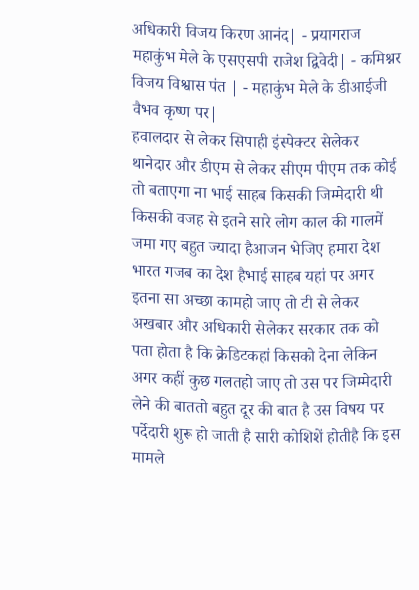अधिकारी विजय किरण आनंद| - प्रयागराज महाकुंभ मेले के एसएसपी राजेश द्विवेदी| - कमिश्नर विजय विश्वास पंत | - महाकुंभ मेले के डीआईजी वैभव कृष्ण पर|
हवालदार से लेकर सिपाही इंस्पेक्टर सेलेकर थानेदार और डीएम से लेकर सीएम पीएम तक कोई तो बताएगा ना भाई साहब किसकी जिम्मेदारी थी किसकी वजह से इतने सारे लोग काल की गालमें जमा गए बहुत ज्यादा हैआजन भेजिए हमारा देश भारत गजब का देश हैभाई साहब यहां पर अगर इतना सा अच्छा कामहो जाए तो टी से लेकर अखबार और अधिकारी सेलेकर सरकार तक को पता होता है कि क्रेडिटकहां किसको देना लेकिन अगर कहीं कुछ गलतहो जाए तो उस पर जिम्मेदारी लेने की बाततो बहुत दूर की बात है उस विषय पर पर्देदारी शुरू हो जाती है सारी कोशिशें होतीहै कि इस मामले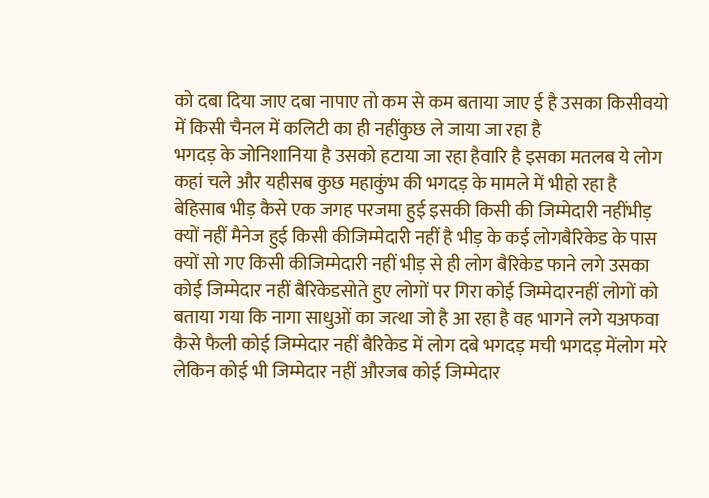को दबा दिया जाए दबा नापाए तो कम से कम बताया जाए ई है उसका किसीवयो में किसी चैनल में कलिटी का ही नहींकुछ ले जाया जा रहा है
भगदड़ के जोनिशानिया है उसको हटाया जा रहा हैवारि है इसका मतलब ये लोग कहां चले और यहीसब कुछ महाकुंभ की भगदड़ के मामले में भीहो रहा है बेहिसाब भीड़ कैसे एक जगह परजमा हुई इसकी किसी की जिम्मेदारी नहींभीड़ क्यों नहीं मैनेज हुई किसी कीजिम्मेदारी नहीं है भीड़ के कई लोगबैरिकेड के पास क्यों सो गए किसी कीजिम्मेदारी नहीं भीड़ से ही लोग बैरिकेड फाने लगे उसका कोई जिम्मेदार नहीं बैरिकेडसोते हुए लोगों पर गिरा कोई जिम्मेदारनहीं लोगों को बताया गया कि नागा साधुओं का जत्था जो है आ रहा है वह भागने लगे यअफवा कैसे फैली कोई जिम्मेदार नहीं बैरिकेड में लोग दबे भगदड़ मची भगदड़ मेंलोग मरे लेकिन कोई भी जिम्मेदार नहीं औरजब कोई जिम्मेदार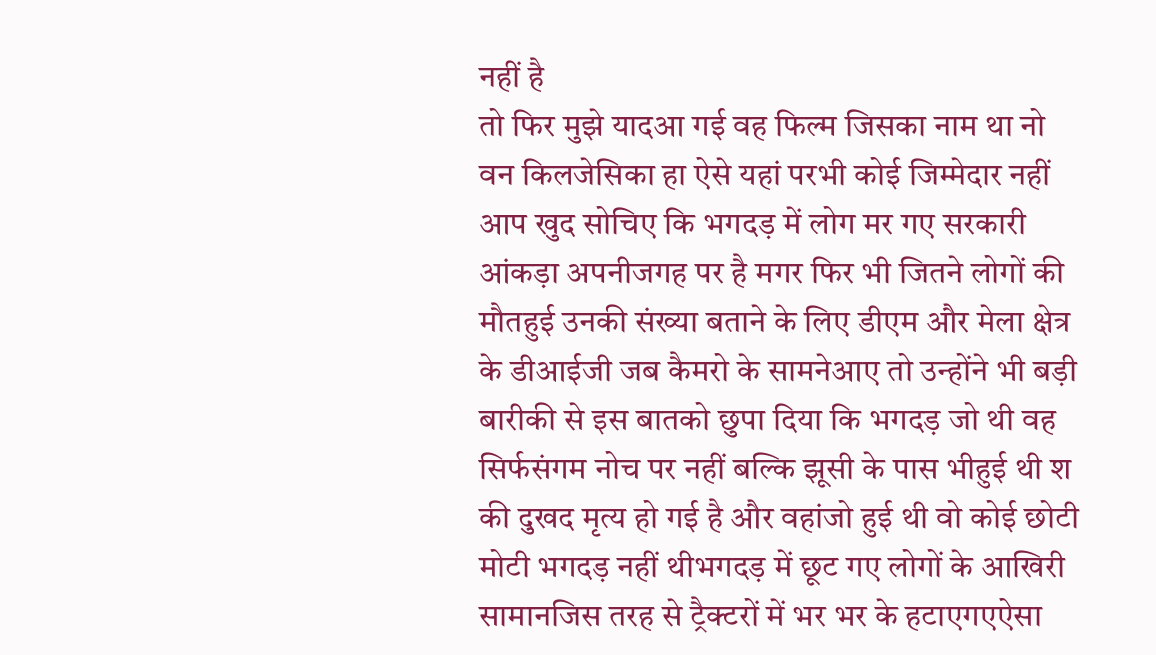नहीं है
तो फिर मुझे यादआ गई वह फिल्म जिसका नाम था नो वन किलजेसिका हा ऐसे यहां परभी कोई जिम्मेदार नहीं आप खुद सोचिए कि भगदड़ में लोग मर गए सरकारी आंकड़ा अपनीजगह पर है मगर फिर भी जितने लोगों की मौतहुई उनकी संख्या बताने के लिए डीएम और मेला क्षेत्र के डीआईजी जब कैमरो के सामनेआए तो उन्होंने भी बड़ी बारीकी से इस बातको छुपा दिया कि भगदड़ जो थी वह सिर्फसंगम नोच पर नहीं बल्कि झूसी के पास भीहुई थी श की दुखद मृत्य हो गई है और वहांजो हुई थी वो कोई छोटी मोटी भगदड़ नहीं थीभगदड़ में छूट गए लोगों के आखिरी सामानजिस तरह से ट्रैक्टरों में भर भर के हटाएगएऐसा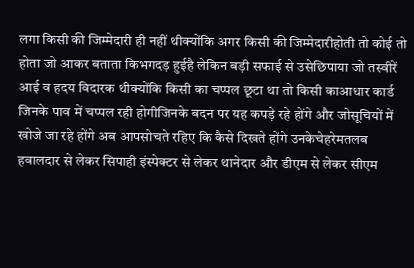लगा किसी की जिम्मेदारी ही नहीं थीक्योंकि अगर किसी की जिम्मेदारीहोती तो कोई तो होता जो आकर बताता किभगदड़ हुईहै लेकिन बड़ी सफाई से उसेछिपाया जो तस्वीरें आई व हदय विदारक थीक्योंकि किसी का चप्पल छूटा था तो किसी काआधार कार्ड जिनके पाव में चप्पल रही होगीजिनके बदन पर यह कपड़े रहे होंगे और जोसूचियों में खोजे जा रहे होंगे अब आपसोचते रहिए कि कैसे दिखते होंगे उनकेचेहरेमतलब हवालदार से लेकर सिपाही इंस्पेक्टर से लेकर थानेदार और डीएम से लेकर सीएम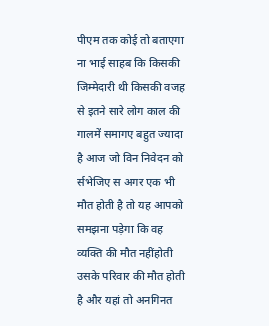पीएम तक कोई तो बताएगा ना भाई साहब कि किसकी जिम्मेदारी थी किसकी वजह से इतने सारे लोग काल की गालमें समागए बहुत ज्यादा है आज जो विन निवेदन को र्सभेजिए स अगर एक भी मौत होती है तो यह आपको समझना पड़ेगा कि वह व्यक्ति की मौत नहींहोती उसके परिवार की मौत होती है और यहां तो अनगिनत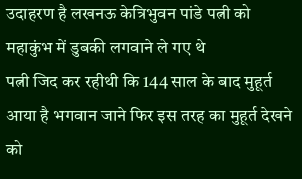उदाहरण है लखनऊ केत्रिभुवन पांडे पत्नी को महाकुंभ में डुबकी लगवाने ले गए थे
पत्नी जिद कर रहीथी कि 144 साल के बाद मुहूर्त आया है भगवान जाने फिर इस तरह का मुहूर्त देखने को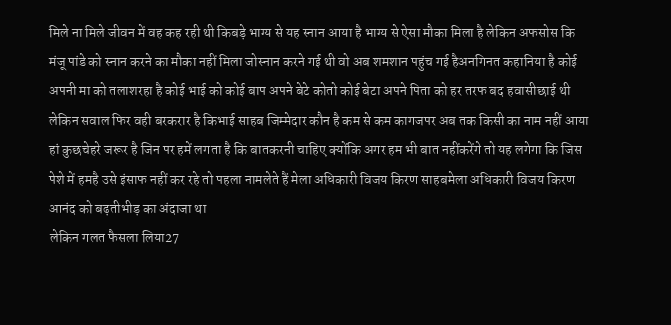मिले ना मिले जीवन में वह कह रही थी किबड़े भाग्य से यह स्नान आया है भाग्य से ऐसा मौका मिला है लेकिन अफसोस कि मंजू पांडे को स्नान करने का मौका नहीं मिला जोस्नान करने गई थी वो अब शमशान पहुंच गई हैअनगिनत कहानिया है कोई अपनी मा को तलाशरहा है कोई भाई को कोई बाप अपने बेटे कोतो कोई बेटा अपने पिता को हर तरफ बद हवासीछाई थी लेकिन सवाल फिर वही बरकरार है किभाई साहब जिम्मेदार कौन है कम से कम कागजपर अब तक किसी का नाम नहीं आया हां कुछचेहरे जरूर है जिन पर हमें लगता है कि बातकरनी चाहिए क्योंकि अगर हम भी बात नहींकरेंगे तो यह लगेगा कि जिस पेशे में हमहै उसे इंसाफ नहीं कर रहे तो पहला नामलेते हैं मेला अधिकारी विजय किरण साहबमेला अधिकारी विजय किरण आनंद को बढ़तीभीड़ का अंदाजा था
लेकिन गलत फैसला लिया27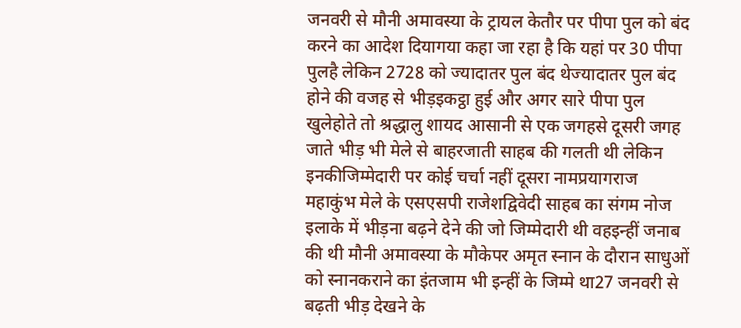जनवरी से मौनी अमावस्या के ट्रायल केतौर पर पीपा पुल को बंद करने का आदेश दियागया कहा जा रहा है कि यहां पर 30 पीपा पुलहै लेकिन 2728 को ज्यादातर पुल बंद थेज्यादातर पुल बंद होने की वजह से भीड़इकट्ठा हुई और अगर सारे पीपा पुल खुलेहोते तो श्रद्धालु शायद आसानी से एक जगहसे दूसरी जगह जाते भीड़ भी मेले से बाहरजाती साहब की गलती थी लेकिन इनकीजिम्मेदारी पर कोई चर्चा नहीं दूसरा नामप्रयागराज महाकुंभ मेले के एसएसपी राजेशद्विवेदी साहब का संगम नोज इलाके में भीड़ना बढ़ने देने की जो जिम्मेदारी थी वहइन्हीं जनाब की थी मौनी अमावस्या के मौकेपर अमृत स्नान के दौरान साधुओं को स्नानकराने का इंतजाम भी इन्हीं के जिम्मे था27 जनवरी से बढ़ती भीड़ देखने के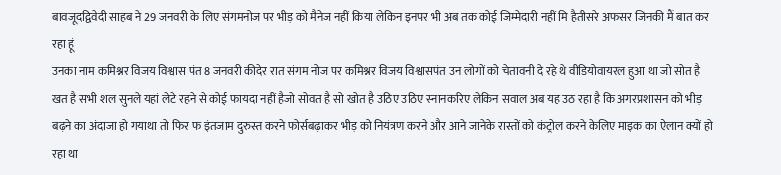बावजूदद्विवेदी साहब ने 29 जनवरी के लिए संगमनोज पर भीड़ को मैनेज नहीं किया लेकिन इनपर भी अब तक कोई जिम्मेदारी नहीं मि हैतीसरे अफसर जिनकी मैं बात कर रहा हूं
उनका नाम कमिश्नर विजय विश्वास पंत 8 जनवरी कीदेर रात संगम नोज पर कमिश्नर विजय विश्वासपंत उन लोगों को चेतावनी दे रहे थे वीडियोवायरल हुआ था जो सोत है खत है सभी शल सुनले यहां लेटे रहने से कोई फायदा नहीं हैजो सोवत है सो खोत है उठिए उठिए स्नानकरिए लेकिन सवाल अब यह उठ रहा है कि अगरप्रशासन को भीड़ बढ़ने का अंदाजा हो गयाथा तो फिर फ इंतजाम दुरुस्त करने फोर्सबढ़ाकर भीड़ को नियंत्रण करने और आने जानेके रास्तों को कंट्रोल करने केलिए माइक का ऐलान क्यों हो रहा था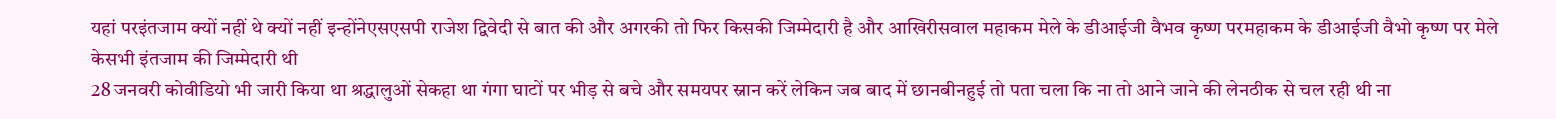यहां परइंतजाम क्यों नहीं थे क्यों नहीं इन्होंनेएसएसपी राजेश द्विवेदी से बात की और अगरकी तो फिर किसकी जिम्मेदारी है और आखिरीसवाल महाकम मेले के डीआईजी वैभव कृष्ण परमहाकम के डीआईजी वैभो कृष्ण पर मेले केसभी इंतजाम की जिम्मेदारी थी
28 जनवरी कोवीडियो भी जारी किया था श्रद्धालुओं सेकहा था गंगा घाटों पर भीड़ से बचे और समयपर स्नान करें लेकिन जब बाद में छानबीनहुई तो पता चला कि ना तो आने जाने की लेनठीक से चल रही थी ना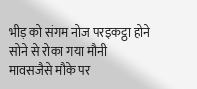भीड़ को संगम नोज परइकट्ठा होने सोने से रोका गया मौनी मावसजैसे मौके पर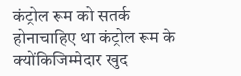कंट्रोल रूम को सतर्क होनाचाहिए था कंट्रोल रूम के क्योंकिजिम्मेदार खुद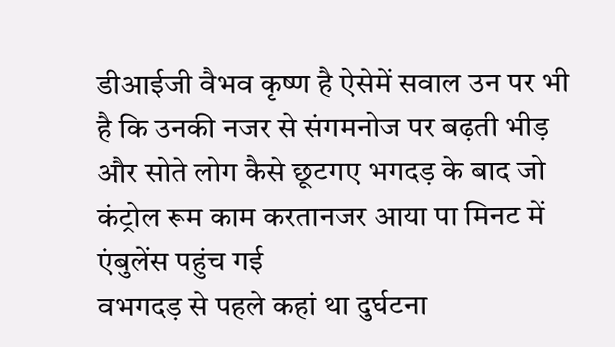डीआईजी वैभव कृष्ण है ऐसेमें सवाल उन पर भी है कि उनकी नजर से संगमनोज पर बढ़ती भीड़ और सोते लोग कैसे छूटगए भगदड़ के बाद जो कंट्रोल रूम काम करतानजर आया पा मिनट में एंबुलेंस पहुंच गई
वभगदड़ से पहले कहां था दुर्घटना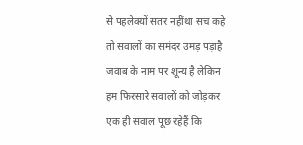से पहलेक्यों सतर नहींथा सच कहे तो सवालों का समंदर उमड़ पड़ाहै जवाब के नाम पर शून्य है लेकिन हम फिरसारे सवालों को जोड़कर एक ही सवाल पूछ रहेहैं कि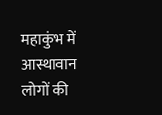महाकुंभ में आस्थावान लोगों की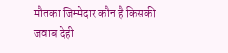मौतका जिम्मेदार कौन है किसकी जवाब देही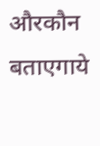औरकौन बताएगाये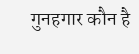गुनहगार कौन है